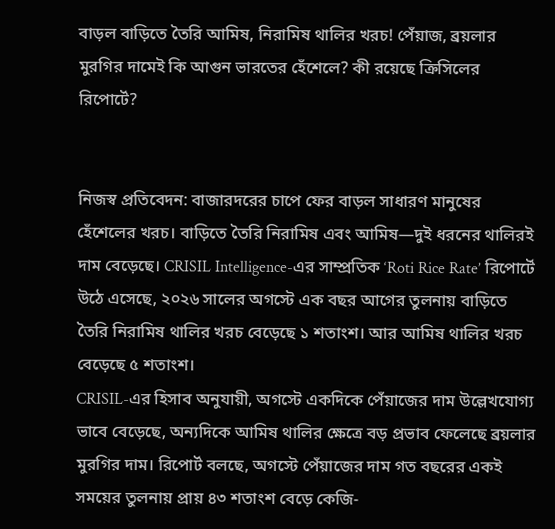বাড়ল বাড়িতে তৈরি আমিষ, নিরামিষ থালির খরচ! পেঁয়াজ, ব্রয়লার মুরগির দামেই কি আগুন ভারতের হেঁশেলে? কী রয়েছে ক্রিসিলের রিপোর্টে?


নিজস্ব প্রতিবেদন: বাজারদরের চাপে ফের বাড়ল সাধারণ মানুষের হেঁশেলের খরচ। বাড়িতে তৈরি নিরামিষ এবং আমিষ—দুই ধরনের থালিরই দাম বেড়েছে। CRISIL Intelligence-এর সাম্প্রতিক ‘Roti Rice Rate’ রিপোর্টে উঠে এসেছে, ২০২৬ সালের অগস্টে এক বছর আগের তুলনায় বাড়িতে তৈরি নিরামিষ থালির খরচ বেড়েছে ১ শতাংশ। আর আমিষ থালির খরচ বেড়েছে ৫ শতাংশ।
CRISIL-এর হিসাব অনুযায়ী, অগস্টে একদিকে পেঁয়াজের দাম উল্লেখযোগ্য ভাবে বেড়েছে, অন্যদিকে আমিষ থালির ক্ষেত্রে বড় প্রভাব ফেলেছে ব্রয়লার মুরগির দাম। রিপোর্ট বলছে, অগস্টে পেঁয়াজের দাম গত বছরের একই সময়ের তুলনায় প্রায় ৪৩ শতাংশ বেড়ে কেজি-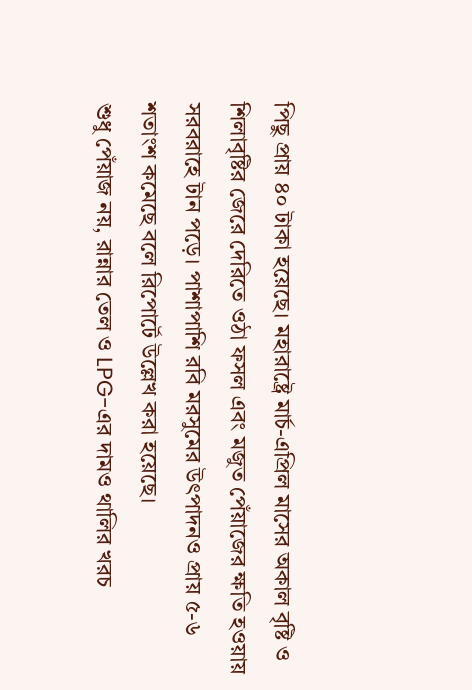পিছু প্রায় ৪০ টাকা হয়েছে। মহারাষ্ট্রে মার্চ-এপ্রিল মাসের অকাল বৃষ্টি ও শিলাবৃষ্টির জেরে দেরিতে ওঠা ফসল এবং মজুত পেঁয়াজের ক্ষতি হওয়ায় সরবরাহে টান পড়ে। পাশাপাশি রবি মরসুমের উৎপাদনও প্রায় ৫-৬ শতাংশ কমেছে বলে রিপোর্টে উল্লেখ করা হয়েছে।
শুধু পেঁয়াজ নয়, রান্নার তেল ও LPG-এর দামও থালির খরচ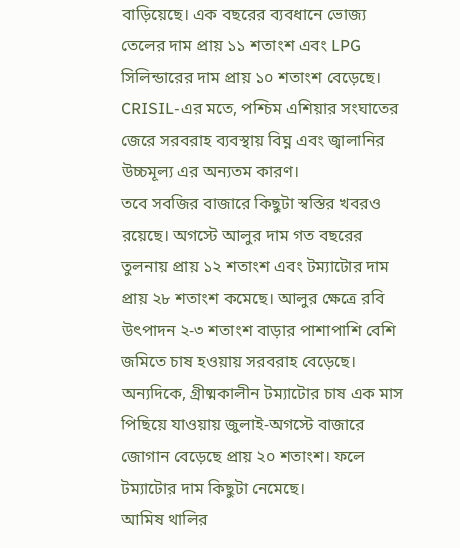বাড়িয়েছে। এক বছরের ব্যবধানে ভোজ্য তেলের দাম প্রায় ১১ শতাংশ এবং LPG সিলিন্ডারের দাম প্রায় ১০ শতাংশ বেড়েছে। CRISIL-এর মতে, পশ্চিম এশিয়ার সংঘাতের জেরে সরবরাহ ব্যবস্থায় বিঘ্ন এবং জ্বালানির উচ্চমূল্য এর অন্যতম কারণ।
তবে সবজির বাজারে কিছুটা স্বস্তির খবরও রয়েছে। অগস্টে আলুর দাম গত বছরের তুলনায় প্রায় ১২ শতাংশ এবং টম্যাটোর দাম প্রায় ২৮ শতাংশ কমেছে। আলুর ক্ষেত্রে রবি উৎপাদন ২-৩ শতাংশ বাড়ার পাশাপাশি বেশি জমিতে চাষ হওয়ায় সরবরাহ বেড়েছে। অন্যদিকে, গ্রীষ্মকালীন টম্যাটোর চাষ এক মাস পিছিয়ে যাওয়ায় জুলাই-অগস্টে বাজারে জোগান বেড়েছে প্রায় ২০ শতাংশ। ফলে টম্যাটোর দাম কিছুটা নেমেছে।
আমিষ থালির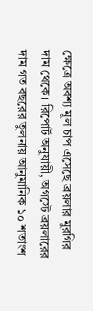ক্ষেত্রে অবশ্য মূল চাপ এসেছে ব্রয়লার মুরগির দাম থেকে। রিপোর্ট অনুযায়ী, অগস্টে ব্রয়লারের দাম গত বছরের তুলনায় আনুমানিক ১০ শতাংশ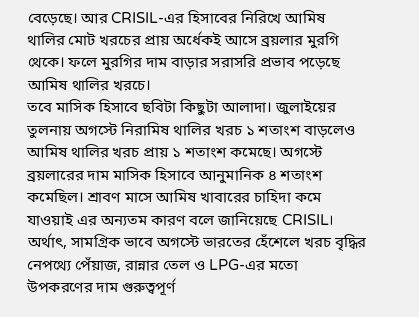বেড়েছে। আর CRISIL-এর হিসাবের নিরিখে আমিষ থালির মোট খরচের প্রায় অর্ধেকই আসে ব্রয়লার মুরগি থেকে। ফলে মুরগির দাম বাড়ার সরাসরি প্রভাব পড়েছে আমিষ থালির খরচে।
তবে মাসিক হিসাবে ছবিটা কিছুটা আলাদা। জুলাইয়ের তুলনায় অগস্টে নিরামিষ থালির খরচ ১ শতাংশ বাড়লেও আমিষ থালির খরচ প্রায় ১ শতাংশ কমেছে। অগস্টে ব্রয়লারের দাম মাসিক হিসাবে আনুমানিক ৪ শতাংশ কমেছিল। শ্রাবণ মাসে আমিষ খাবারের চাহিদা কমে যাওয়াই এর অন্যতম কারণ বলে জানিয়েছে CRISIL।
অর্থাৎ, সামগ্রিক ভাবে অগস্টে ভারতের হেঁশেলে খরচ বৃদ্ধির নেপথ্যে পেঁয়াজ, রান্নার তেল ও LPG-এর মতো উপকরণের দাম গুরুত্বপূর্ণ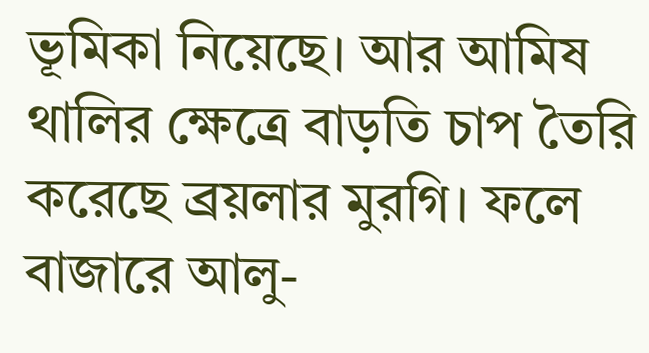ভূমিকা নিয়েছে। আর আমিষ থালির ক্ষেত্রে বাড়তি চাপ তৈরি করেছে ব্রয়লার মুরগি। ফলে বাজারে আলু-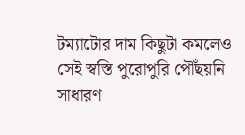টম্যাটোর দাম কিছুটা কমলেও সেই স্বস্তি পুরোপুরি পৌঁছয়নি সাধারণ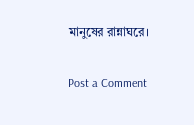মানুষের রান্নাঘরে।

Post a Comment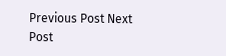Previous Post Next Post